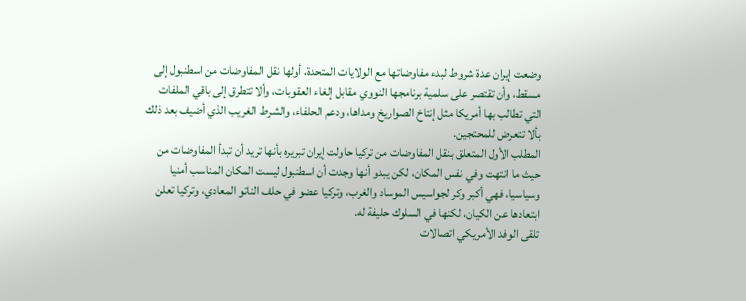وضعت إيران عدة شروط لبدء مفاوضاتها مع الولايات المتحدة، أولها نقل المفاوضات من اسطنبول إلى مسقط، وأن تقتصر على سلمية برنامجها النووي مقابل إلغاء العقوبات، وألا تتطرق إلى باقي الملفات التي تطالب بها أمريكا مثل إنتاخ الصواريخ ومداها، ودعم الحلفاء، والشرط الغريب الذي أضيف بعد ذلك بألا تتعرض للمحتجين.
المطلب الأول المتعلق بنقل المفاوضات من تركيا حاولت إيران تبريره بأنها تريد أن تبدأ المفاوضات من حيث ما انتهت وفي نفس المكان، لكن يبدو أنها وجدت أن اسطنبول ليست المكان المناسب أمنيا وسياسيا، فهي أكبر وكر لجواسيس الموساد والغرب، وتركيا عضو في حلف الناتو المعادي، وتركيا تعلن ابتعادها عن الكيان، لكنها في السلوك حليفة له.
تلقى الوفد الأمريكي اتصالات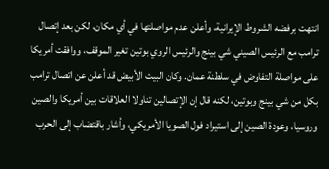انتهت برفضه الشروط الإيرانية، وأعلن عدم مواصلتها في أي مكان، لكن بعد إتصال ترامب مع الرئيس الصيني شي بينج والرئيس الروي بوتين تغير الموقف، ووافقت أمريكا على مواصلة التفاوض في سلطنة عمان. وكان البيت الأبيض قد أعلن عن اتصال ترامب بكل من شي بينج وبوتين، لكنه قال إن الإتصالين تناولا العلاقات بين أمريكا والصين وروسيا، وعودة الصين إلى استيراد فول الصويا الأمريكي، وأشار باقتضاب إلى الحرب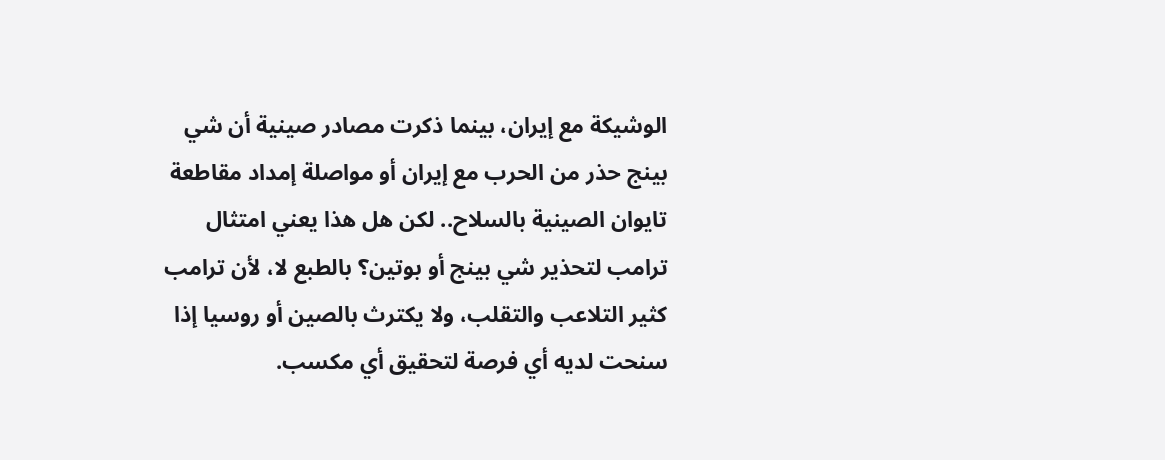الوشيكة مع إيران، بينما ذكرت مصادر صينية أن شي بينج حذر من الحرب مع إيران أو مواصلة إمداد مقاطعة تايوان الصينية بالسلاح.. لكن هل هذا يعني امتثال ترامب لتحذير شي بينج أو بوتين؟ بالطبع لا، لأن ترامب كثير التلاعب والتقلب، ولا يكترث بالصين أو روسيا إذا سنحت لديه أي فرصة لتحقيق أي مكسب.